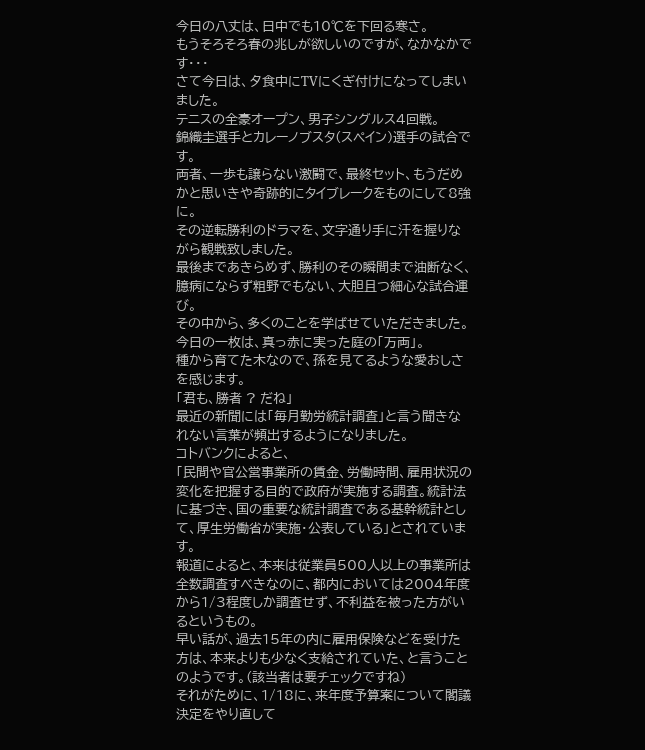今日の八丈は、日中でも10℃を下回る寒さ。
もうそろそろ春の兆しが欲しいのですが、なかなかです・・・
さて今日は、夕食中にTVにくぎ付けになってしまいました。
テニスの全豪オープン、男子シングルス4回戦。
錦織圭選手とカレーノブスタ(スペイン)選手の試合です。
両者、一歩も譲らない激闘で、最終セット、もうだめかと思いきや奇跡的にタイブレークをものにして8強に。
その逆転勝利のドラマを、文字通り手に汗を握りながら観戦致しました。
最後まであきらめず、勝利のその瞬間まで油断なく、臆病にならず粗野でもない、大胆且つ細心な試合運び。
その中から、多くのことを学ばせていただきました。
今日の一枚は、真っ赤に実った庭の「万両」。
種から育てた木なので、孫を見てるような愛おしさを感じます。
「君も、勝者 ? だね」
最近の新聞には「毎月勤労統計調査」と言う聞きなれない言葉が頻出するようになりました。
コトバンクによると、
「民間や官公営事業所の賃金、労働時間、雇用状況の変化を把握する目的で政府が実施する調査。統計法に基づき、国の重要な統計調査である基幹統計として、厚生労働省が実施・公表している」とされています。
報道によると、本来は従業員500人以上の事業所は全数調査すべきなのに、都内においては2004年度から1/3程度しか調査せず、不利益を被った方がいるというもの。
早い話が、過去15年の内に雇用保険などを受けた方は、本来よりも少なく支給されていた、と言うことのようです。(該当者は要チェックですね)
それがために、1/18に、来年度予算案について閣議決定をやり直して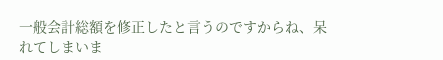一般会計総額を修正したと言うのですからね、呆れてしまいま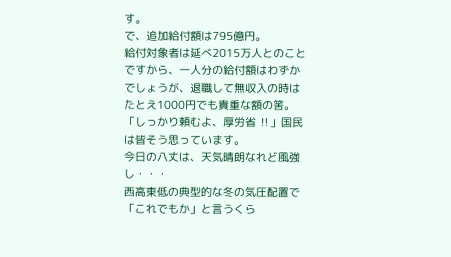す。
で、追加給付額は795億円。
給付対象者は延べ2015万人とのことですから、一人分の給付額はわずかでしょうが、退職して無収入の時はたとえ1000円でも貴重な額の筈。
「しっかり頼むよ、厚労省 ‼」国民は皆そう思っています。
今日の八丈は、天気晴朗なれど風強し・・・
西高東低の典型的な冬の気圧配置で「これでもか」と言うくら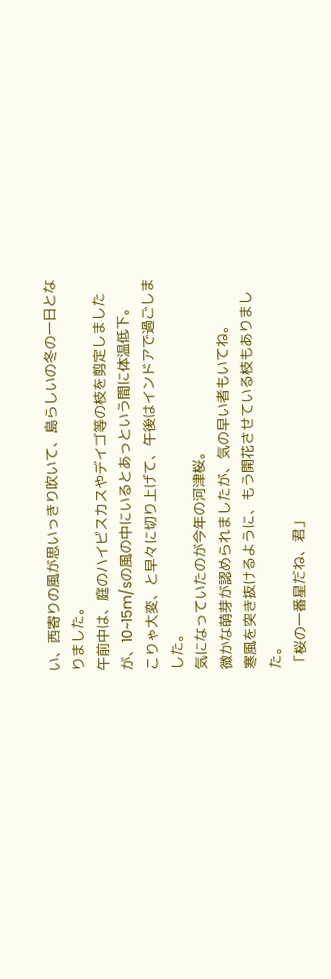い、西寄りの風が思いっきり吹いて、島らしいの冬の一日となりました。
午前中は、庭のハイビスカスやデイゴ等の枝を剪定しましたが、10~15m/sの風の中にいるとあっという間に体温低下。
こりゃ大変、と早々に切り上げて、午後はインドアで過ごしました。
気になっていたのが今年の河津桜。
微かな萌芽が認められましたが、気の早い者もいてね。
寒風を突き抜けるように、もう開花させている枝もありました。
「桜の一番星だね、君」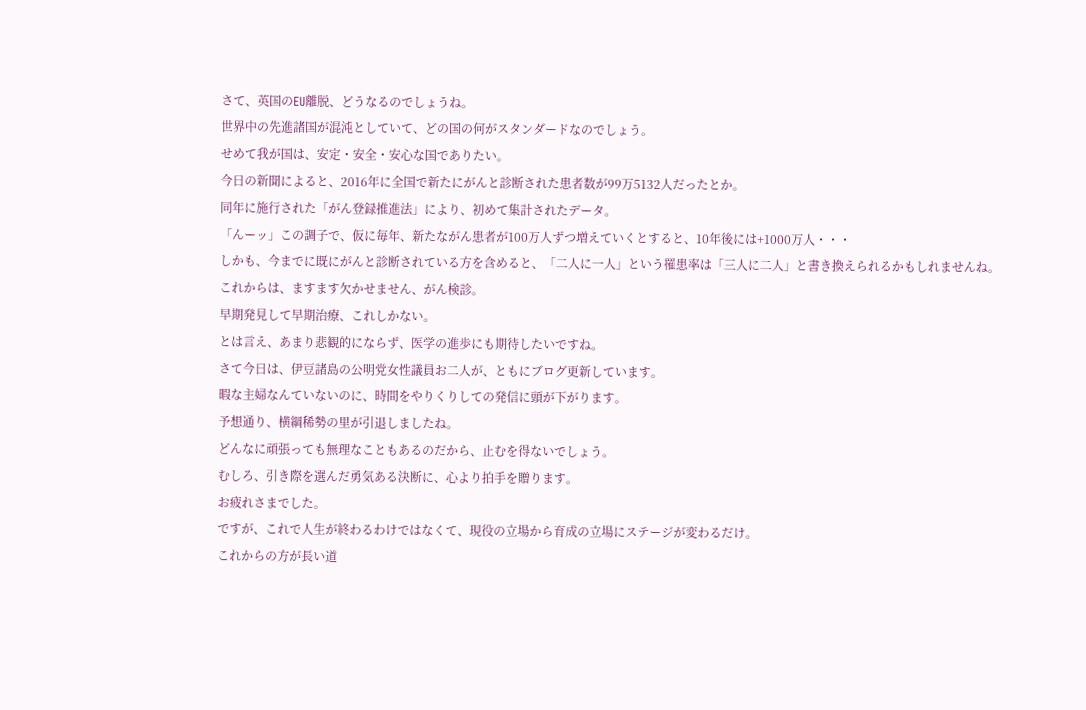さて、英国のEU離脱、どうなるのでしょうね。
世界中の先進諸国が混沌としていて、どの国の何がスタンダードなのでしょう。
せめて我が国は、安定・安全・安心な国でありたい。
今日の新聞によると、2016年に全国で新たにがんと診断された患者数が99万5132人だったとか。
同年に施行された「がん登録推進法」により、初めて集計されたデータ。
「んーッ」この調子で、仮に毎年、新たながん患者が100万人ずつ増えていくとすると、10年後には+1000万人・・・
しかも、今までに既にがんと診断されている方を含めると、「二人に一人」という罹患率は「三人に二人」と書き換えられるかもしれませんね。
これからは、ますます欠かせません、がん検診。
早期発見して早期治療、これしかない。
とは言え、あまり悲観的にならず、医学の進歩にも期待したいですね。
さて今日は、伊豆諸島の公明党女性議員お二人が、ともにブログ更新しています。
暇な主婦なんていないのに、時間をやりくりしての発信に頭が下がります。
予想通り、横綱稀勢の里が引退しましたね。
どんなに頑張っても無理なこともあるのだから、止むを得ないでしょう。
むしろ、引き際を選んだ勇気ある決断に、心より拍手を贈ります。
お疲れさまでした。
ですが、これで人生が終わるわけではなくて、現役の立場から育成の立場にステージが変わるだけ。
これからの方が長い道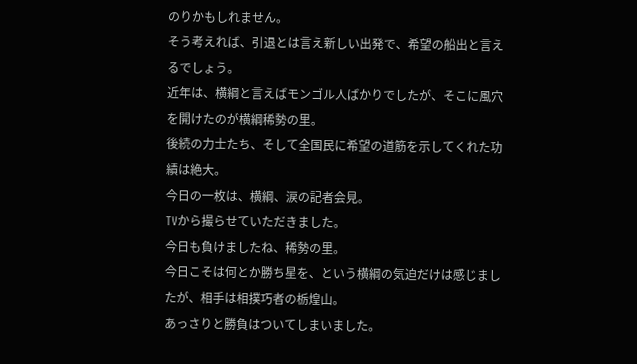のりかもしれません。
そう考えれば、引退とは言え新しい出発で、希望の船出と言えるでしょう。
近年は、横綱と言えばモンゴル人ばかりでしたが、そこに風穴を開けたのが横綱稀勢の里。
後続の力士たち、そして全国民に希望の道筋を示してくれた功績は絶大。
今日の一枚は、横綱、涙の記者会見。
TVから撮らせていただきました。
今日も負けましたね、稀勢の里。
今日こそは何とか勝ち星を、という横綱の気迫だけは感じましたが、相手は相撲巧者の栃煌山。
あっさりと勝負はついてしまいました。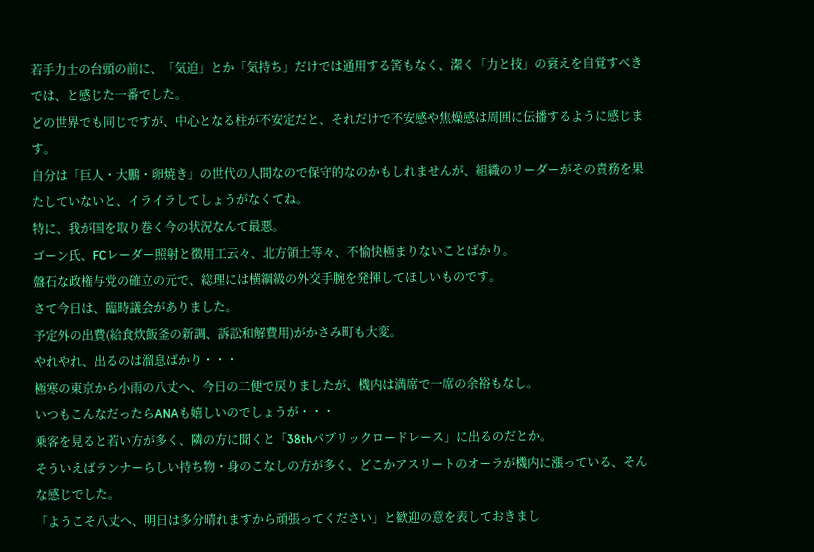若手力士の台頭の前に、「気迫」とか「気持ち」だけでは通用する筈もなく、潔く「力と技」の衰えを自覚すべきでは、と感じた一番でした。
どの世界でも同じですが、中心となる柱が不安定だと、それだけで不安感や焦燥感は周囲に伝播するように感じます。
自分は「巨人・大鵬・卵焼き」の世代の人間なので保守的なのかもしれませんが、組織のリーダーがその責務を果たしていないと、イライラしてしょうがなくてね。
特に、我が国を取り巻く今の状況なんて最悪。
ゴーン氏、FCレーダー照射と徴用工云々、北方領土等々、不愉快極まりないことばかり。
盤石な政権与党の確立の元で、総理には横綱級の外交手腕を発揮してほしいものです。
さて今日は、臨時議会がありました。
予定外の出費(給食炊飯釜の新調、訴訟和解費用)がかさみ町も大変。
やれやれ、出るのは溜息ばかり・・・
極寒の東京から小雨の八丈へ、今日の二便で戻りましたが、機内は満席で一席の余裕もなし。
いつもこんなだったらANAも嬉しいのでしょうが・・・
乗客を見ると若い方が多く、隣の方に聞くと「38thパブリックロードレース」に出るのだとか。
そういえばランナーらしい持ち物・身のこなしの方が多く、どこかアスリートのオーラが機内に漲っている、そんな感じでした。
「ようこそ八丈へ、明日は多分晴れますから頑張ってください」と歓迎の意を表しておきまし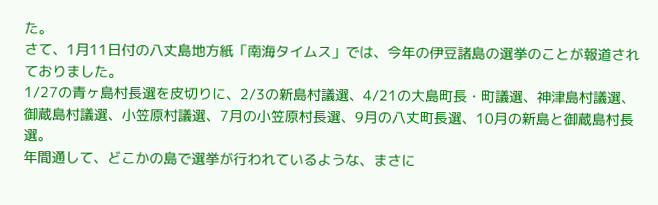た。
さて、1月11日付の八丈島地方紙「南海タイムス」では、今年の伊豆諸島の選挙のことが報道されておりました。
1/27の青ヶ島村長選を皮切りに、2/3の新島村議選、4/21の大島町長・町議選、神津島村議選、御蔵島村議選、小笠原村議選、7月の小笠原村長選、9月の八丈町長選、10月の新島と御蔵島村長選。
年間通して、どこかの島で選挙が行われているような、まさに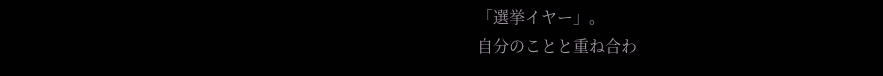「選挙イヤー」。
自分のことと重ね合わ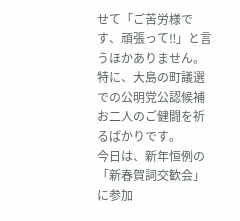せて「ご苦労様です、頑張って‼」と言うほかありません。
特に、大島の町議選での公明党公認候補お二人のご健闘を祈るばかりです。
今日は、新年恒例の「新春賀詞交歓会」に参加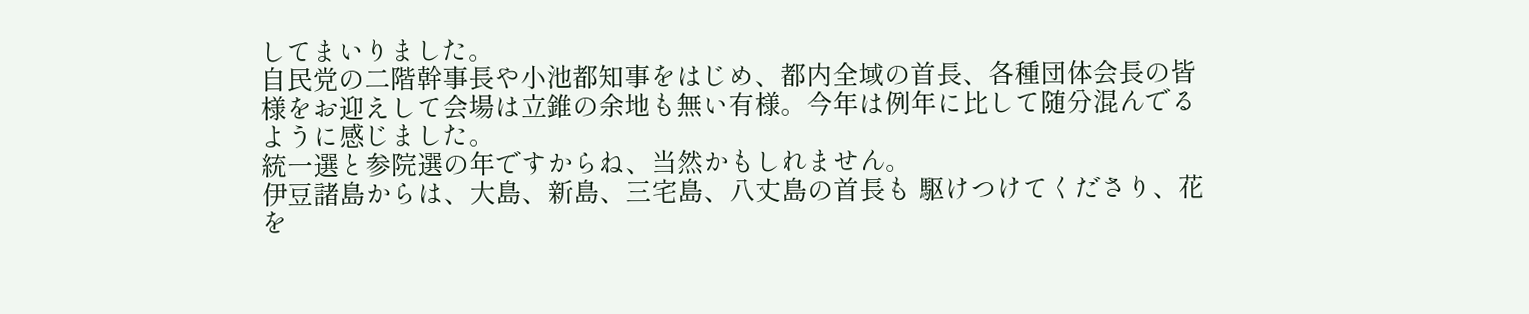してまいりました。
自民党の二階幹事長や小池都知事をはじめ、都内全域の首長、各種団体会長の皆様をお迎えして会場は立錐の余地も無い有様。今年は例年に比して随分混んでるように感じました。
統一選と参院選の年ですからね、当然かもしれません。
伊豆諸島からは、大島、新島、三宅島、八丈島の首長も 駆けつけてくださり、花を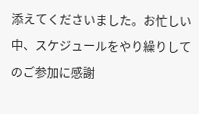添えてくださいました。お忙しい中、スケジュールをやり繰りしてのご参加に感謝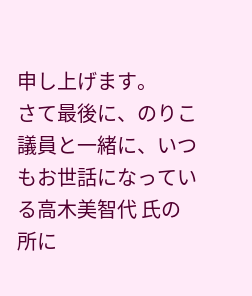申し上げます。
さて最後に、のりこ議員と一緒に、いつもお世話になっている高木美智代 氏の所に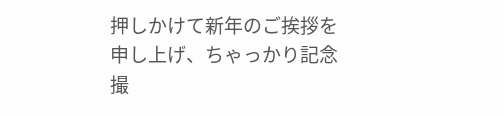押しかけて新年のご挨拶を申し上げ、ちゃっかり記念撮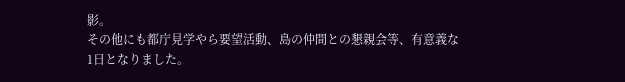影。
その他にも都庁見学やら要望活動、島の仲間との懇親会等、有意義な1日となりました。